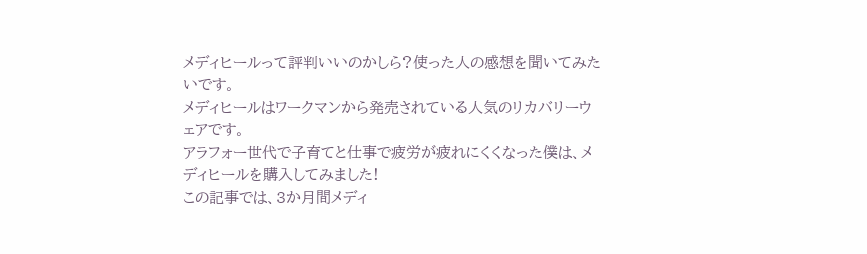メディヒールって評判いいのかしら?使った人の感想を聞いてみたいです。
メディヒールはワークマンから発売されている人気のリカバリーウェアです。
アラフォー世代で子育てと仕事で疲労が疲れにくくなった僕は、メディヒールを購入してみました!
この記事では、3か月間メディ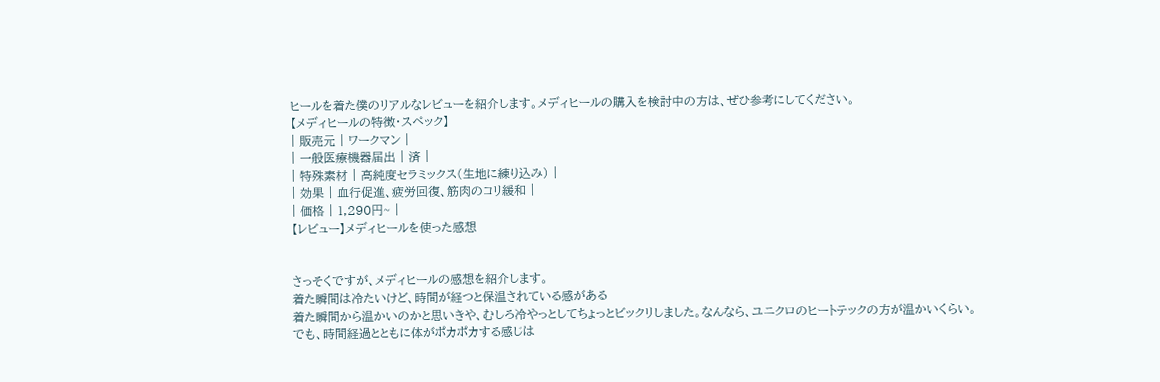ヒールを着た僕のリアルなレビューを紹介します。メディヒールの購入を検討中の方は、ぜひ参考にしてください。
【メディヒールの特徴・スペック】
| 販売元 | ワークマン |
| 一般医療機器届出 | 済 |
| 特殊素材 | 高純度セラミックス(生地に練り込み) |
| 効果 | 血行促進、疲労回復、筋肉のコリ緩和 |
| 価格 | 1,290円~ |
【レビュー】メディヒールを使った感想


さっそくですが、メディヒールの感想を紹介します。
着た瞬間は冷たいけど、時間が経つと保温されている感がある
着た瞬間から温かいのかと思いきや、むしろ冷やっとしてちょっとビックリしました。なんなら、ユニクロのヒートテックの方が温かいくらい。
でも、時間経過とともに体がポカポカする感じは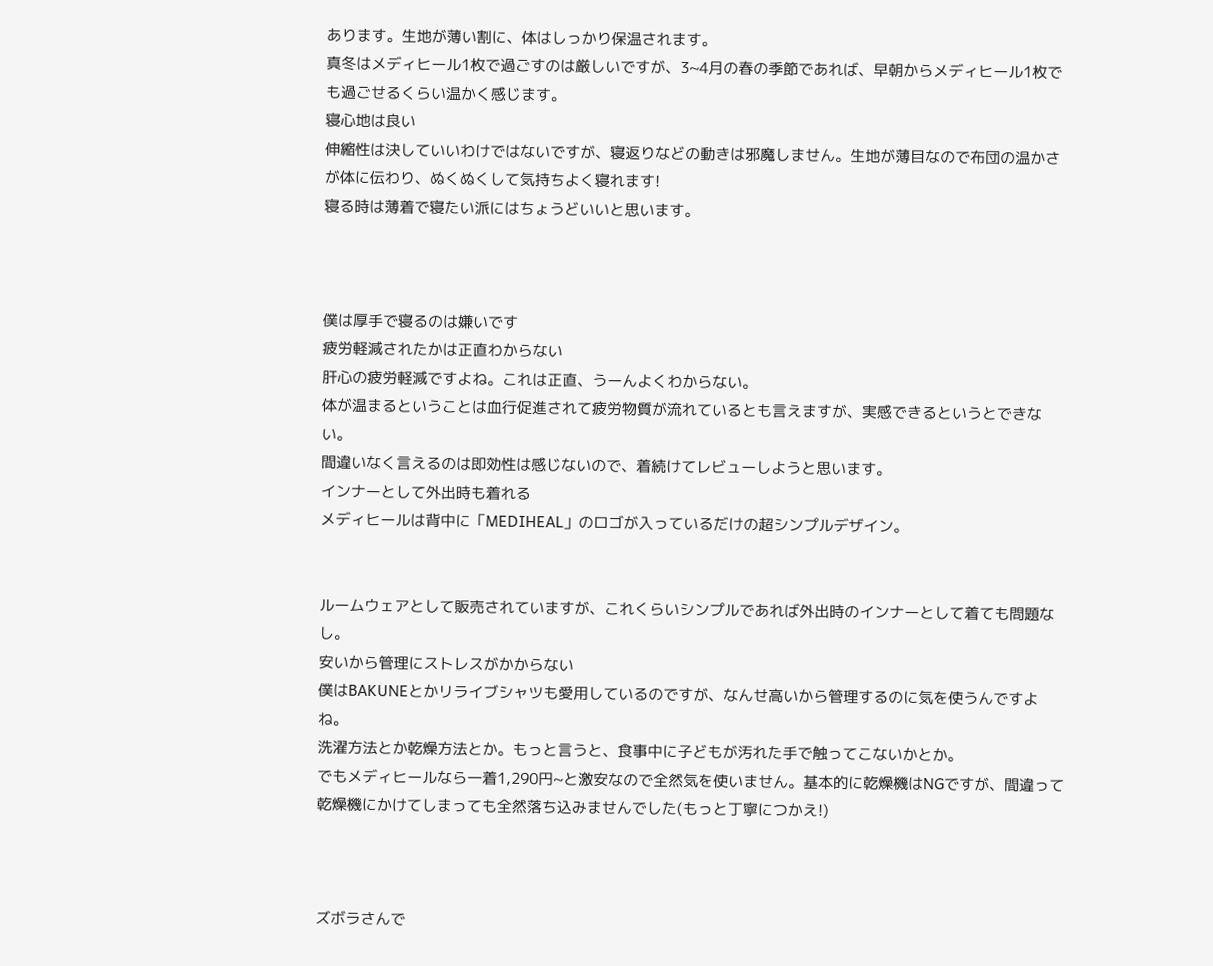あります。生地が薄い割に、体はしっかり保温されます。
真冬はメディヒール1枚で過ごすのは厳しいですが、3~4月の春の季節であれば、早朝からメディヒール1枚でも過ごせるくらい温かく感じます。
寝心地は良い
伸縮性は決していいわけではないですが、寝返りなどの動きは邪魔しません。生地が薄目なので布団の温かさが体に伝わり、ぬくぬくして気持ちよく寝れます!
寝る時は薄着で寝たい派にはちょうどいいと思います。



僕は厚手で寝るのは嫌いです
疲労軽減されたかは正直わからない
肝心の疲労軽減ですよね。これは正直、うーんよくわからない。
体が温まるということは血行促進されて疲労物質が流れているとも言えますが、実感できるというとできない。
間違いなく言えるのは即効性は感じないので、着続けてレビューしようと思います。
インナーとして外出時も着れる
メディヒールは背中に「MEDIHEAL」のロゴが入っているだけの超シンプルデザイン。


ルームウェアとして販売されていますが、これくらいシンプルであれば外出時のインナーとして着ても問題なし。
安いから管理にストレスがかからない
僕はBAKUNEとかリライブシャツも愛用しているのですが、なんせ高いから管理するのに気を使うんですよね。
洗濯方法とか乾燥方法とか。もっと言うと、食事中に子どもが汚れた手で触ってこないかとか。
でもメディヒールなら一着1,290円~と激安なので全然気を使いません。基本的に乾燥機はNGですが、間違って乾燥機にかけてしまっても全然落ち込みませんでした(もっと丁寧につかえ!)



ズボラさんで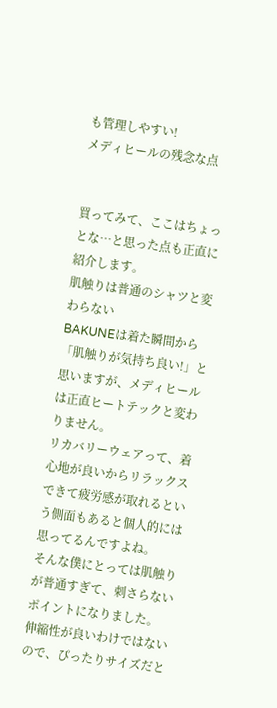も管理しやすい!
メディヒールの残念な点


買ってみて、ここはちょっとな…と思った点も正直に紹介します。
肌触りは普通のシャツと変わらない
BAKUNEは着た瞬間から「肌触りが気持ち良い!」と思いますが、メディヒールは正直ヒートテックと変わりません。
リカバリーウェアって、着心地が良いからリラックスできて疲労感が取れるという側面もあると個人的には思ってるんですよね。
そんな僕にとっては肌触りが普通すぎて、刺さらないポイントになりました。
伸縮性が良いわけではないので、ぴったりサイズだと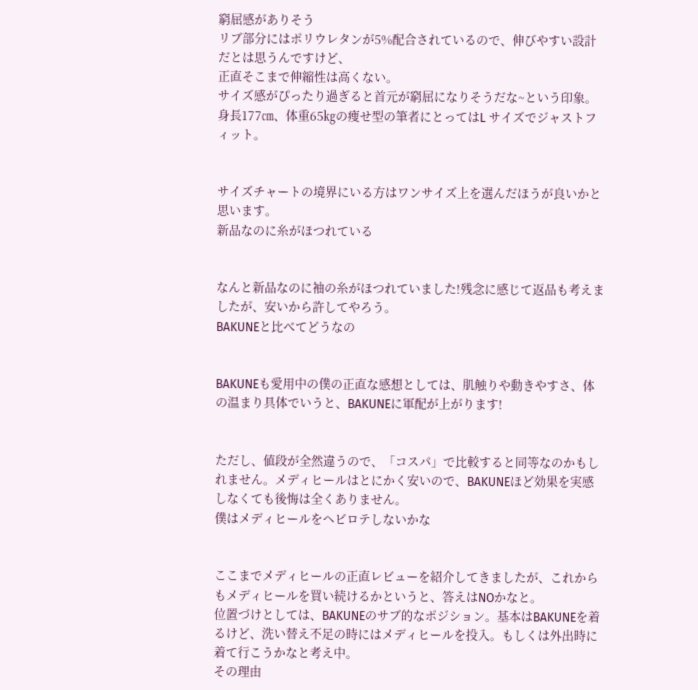窮屈感がありそう
リブ部分にはポリウレタンが5%配合されているので、伸びやすい設計だとは思うんですけど、
正直そこまで伸縮性は高くない。
サイズ感がぴったり過ぎると首元が窮屈になりそうだな~という印象。
身長177㎝、体重65㎏の痩せ型の筆者にとってはL サイズでジャストフィット。


サイズチャートの境界にいる方はワンサイズ上を選んだほうが良いかと思います。
新品なのに糸がほつれている


なんと新品なのに袖の糸がほつれていました!残念に感じて返品も考えましたが、安いから許してやろう。
BAKUNEと比べてどうなの


BAKUNEも愛用中の僕の正直な感想としては、肌触りや動きやすさ、体の温まり具体でいうと、BAKUNEに軍配が上がります!


ただし、値段が全然違うので、「コスパ」で比較すると同等なのかもしれません。メディヒールはとにかく安いので、BAKUNEほど効果を実感しなくても後悔は全くありません。
僕はメディヒールをヘビロテしないかな


ここまでメディヒールの正直レビューを紹介してきましたが、これからもメディヒールを買い続けるかというと、答えはNOかなと。
位置づけとしては、BAKUNEのサブ的なポジション。基本はBAKUNEを着るけど、洗い替え不足の時にはメディヒールを投入。もしくは外出時に着て行こうかなと考え中。
その理由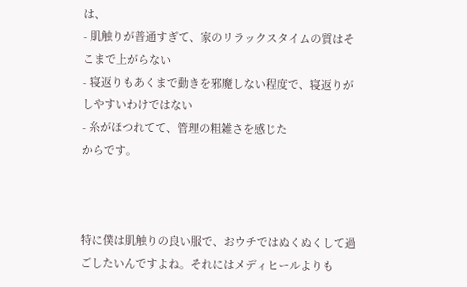は、
- 肌触りが普通すぎて、家のリラックスタイムの質はそこまで上がらない
- 寝返りもあくまで動きを邪魔しない程度で、寝返りがしやすいわけではない
- 糸がほつれてて、管理の粗雑さを感じた
からです。



特に僕は肌触りの良い服で、おウチではぬくぬくして過ごしたいんですよね。それにはメディヒールよりも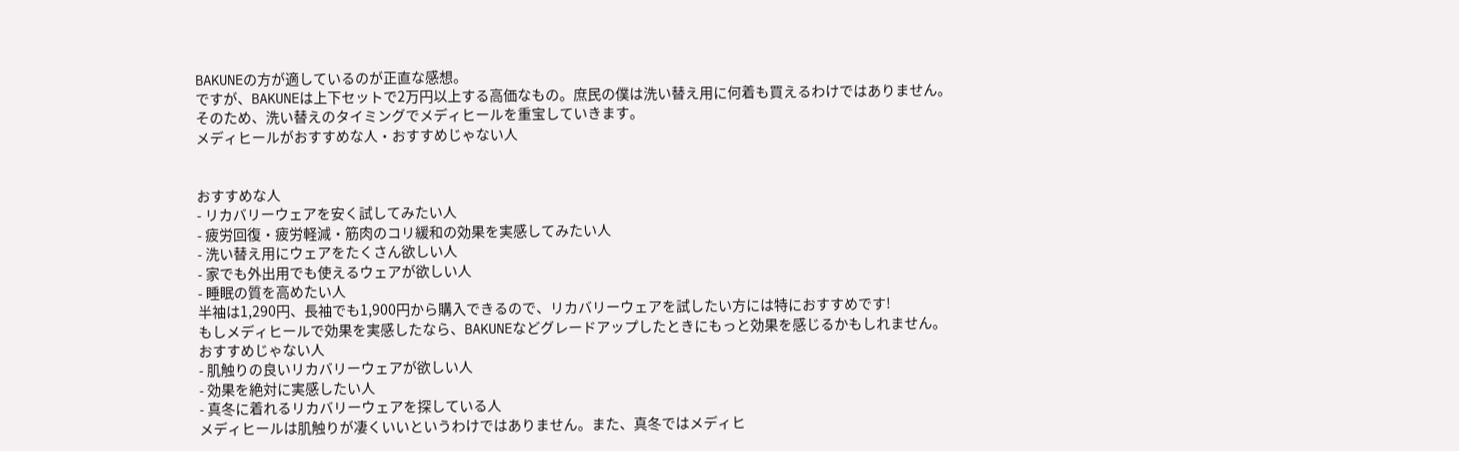BAKUNEの方が適しているのが正直な感想。
ですが、BAKUNEは上下セットで2万円以上する高価なもの。庶民の僕は洗い替え用に何着も買えるわけではありません。
そのため、洗い替えのタイミングでメディヒールを重宝していきます。
メディヒールがおすすめな人・おすすめじゃない人


おすすめな人
- リカバリーウェアを安く試してみたい人
- 疲労回復・疲労軽減・筋肉のコリ緩和の効果を実感してみたい人
- 洗い替え用にウェアをたくさん欲しい人
- 家でも外出用でも使えるウェアが欲しい人
- 睡眠の質を高めたい人
半袖は1,290円、長袖でも1,900円から購入できるので、リカバリーウェアを試したい方には特におすすめです!
もしメディヒールで効果を実感したなら、BAKUNEなどグレードアップしたときにもっと効果を感じるかもしれません。
おすすめじゃない人
- 肌触りの良いリカバリーウェアが欲しい人
- 効果を絶対に実感したい人
- 真冬に着れるリカバリーウェアを探している人
メディヒールは肌触りが凄くいいというわけではありません。また、真冬ではメディヒ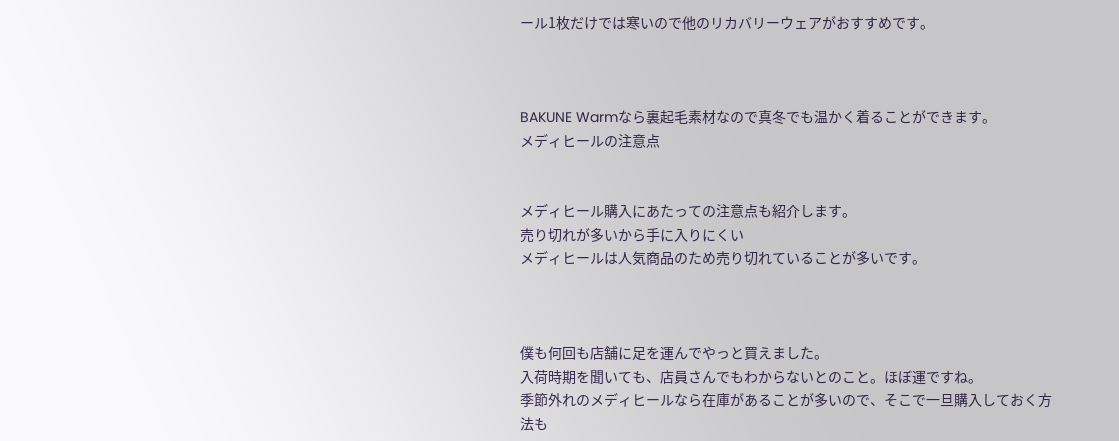ール1枚だけでは寒いので他のリカバリーウェアがおすすめです。



BAKUNE Warmなら裏起毛素材なので真冬でも温かく着ることができます。
メディヒールの注意点


メディヒール購入にあたっての注意点も紹介します。
売り切れが多いから手に入りにくい
メディヒールは人気商品のため売り切れていることが多いです。



僕も何回も店舗に足を運んでやっと買えました。
入荷時期を聞いても、店員さんでもわからないとのこと。ほぼ運ですね。
季節外れのメディヒールなら在庫があることが多いので、そこで一旦購入しておく方法も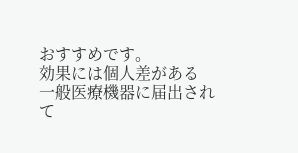おすすめです。
効果には個人差がある
一般医療機器に届出されて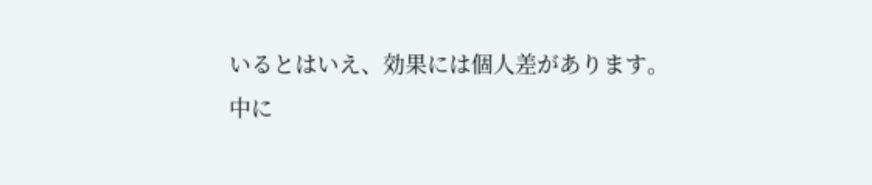いるとはいえ、効果には個人差があります。
中に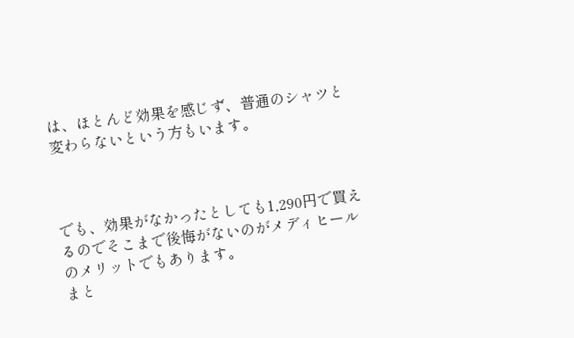は、ほとんど効果を感じず、普通のシャツと変わらないという方もいます。



でも、効果がなかったとしても1,290円で買えるのでそこまで後悔がないのがメディヒールのメリットでもあります。
まと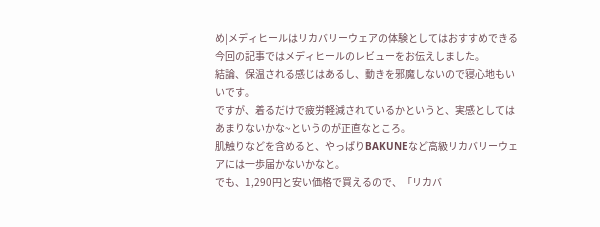め|メディヒールはリカバリーウェアの体験としてはおすすめできる
今回の記事ではメディヒールのレビューをお伝えしました。
結論、保温される感じはあるし、動きを邪魔しないので寝心地もいいです。
ですが、着るだけで疲労軽減されているかというと、実感としてはあまりないかな~というのが正直なところ。
肌触りなどを含めると、やっぱりBAKUNEなど高級リカバリーウェアには一歩届かないかなと。
でも、1,290円と安い価格で買えるので、「リカバ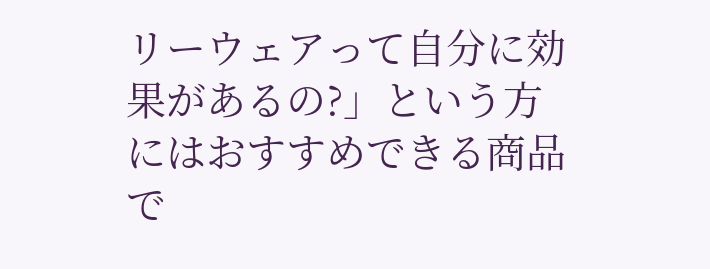リーウェアって自分に効果があるの?」という方にはおすすめできる商品で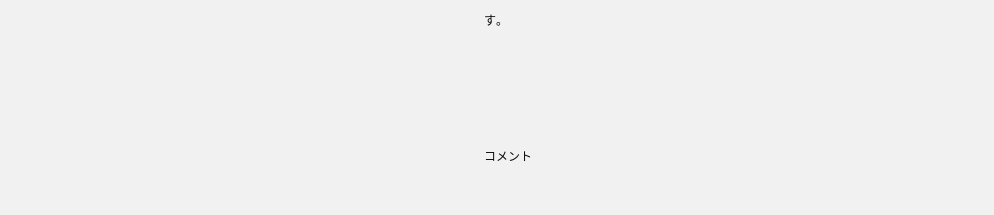す。








コメント